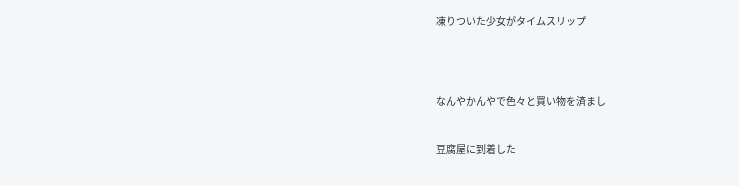凍りついた少女がタイムスリップ




なんやかんやで色々と買い物を済まし


豆腐屋に到着した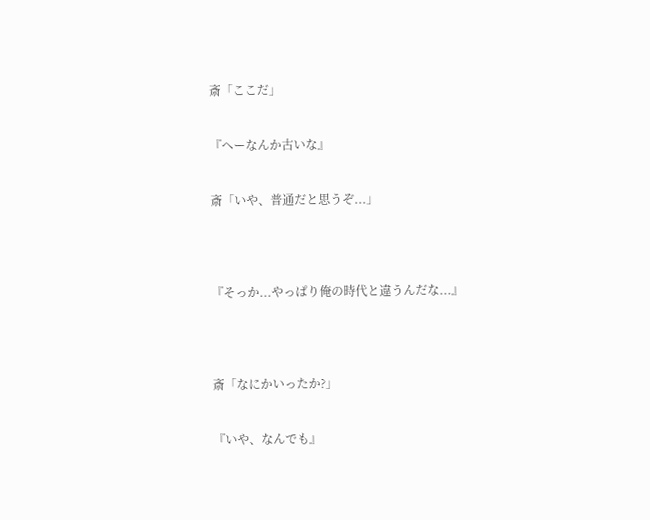斎「ここだ」


『へーなんか古いな』


斎「いや、普通だと思うぞ...」




『そっか...やっぱり俺の時代と違うんだな...』




斎「なにかいったか?」


『いや、なんでも』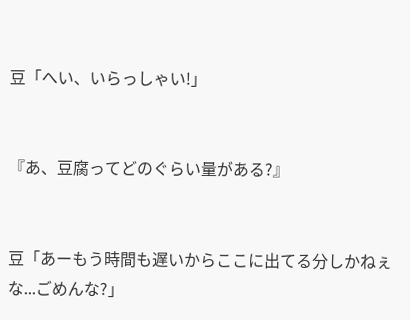豆「へい、いらっしゃい!」


『あ、豆腐ってどのぐらい量がある?』


豆「あーもう時間も遅いからここに出てる分しかねぇな...ごめんな?」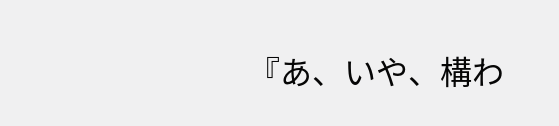『あ、いや、構わ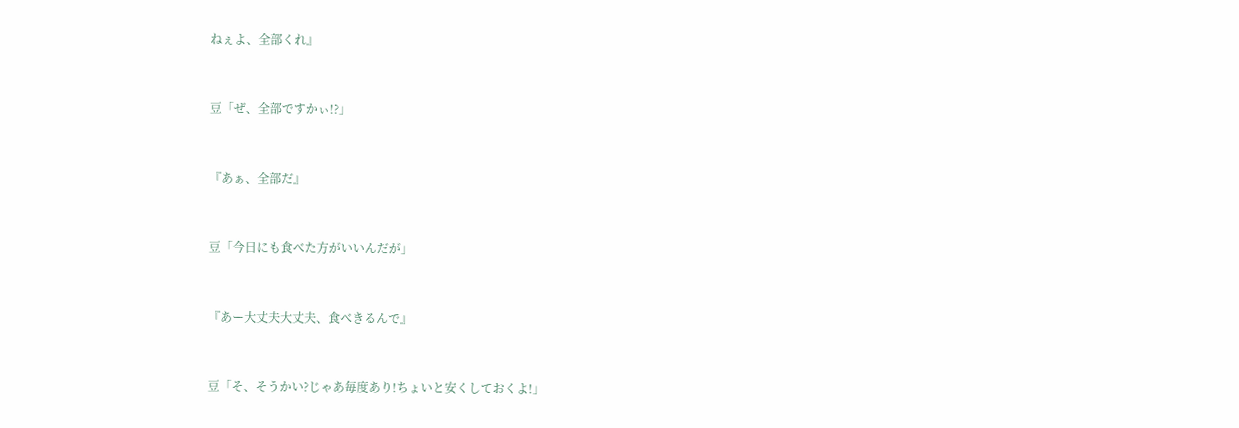ねぇよ、全部くれ』


豆「ぜ、全部ですかぃ!?」


『あぁ、全部だ』


豆「今日にも食べた方がいいんだが」


『あー大丈夫大丈夫、食べきるんで』


豆「そ、そうかい?じゃあ毎度あり!ちょいと安くしておくよ!」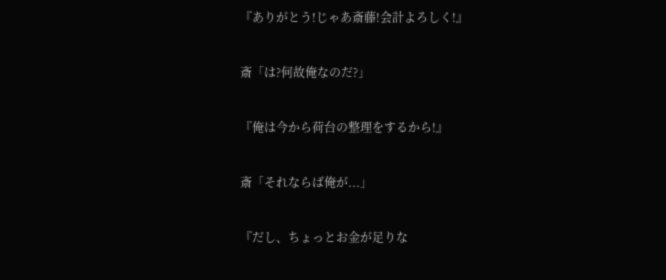『ありがとう!じゃあ斎藤!会計よろしく!』


斎「は?何故俺なのだ?」


『俺は今から荷台の整理をするから!』


斎「それならば俺が...」


『だし、ちょっとお金が足りな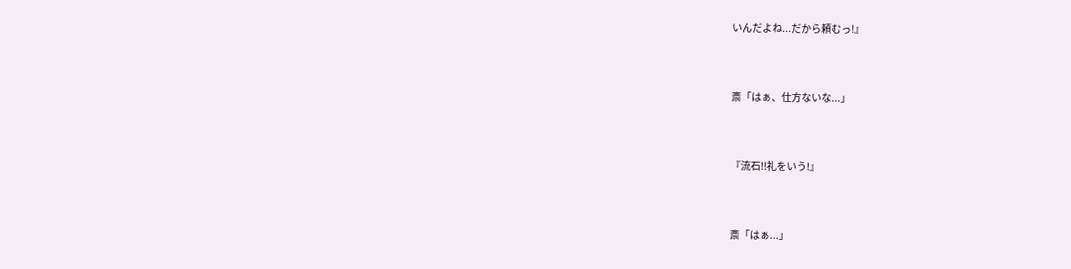いんだよね...だから頼むっ!』


斎「はぁ、仕方ないな...」


『流石!!礼をいう!』


斎「はぁ...」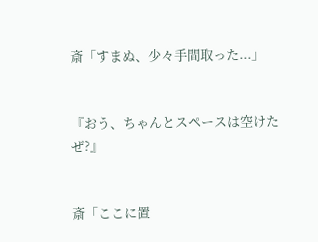斎「すまぬ、少々手間取った...」


『おう、ちゃんとスペースは空けたぜ?』


斎「ここに置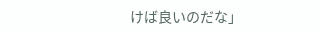けば良いのだな」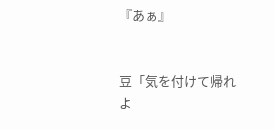『あぁ』


豆「気を付けて帰れよ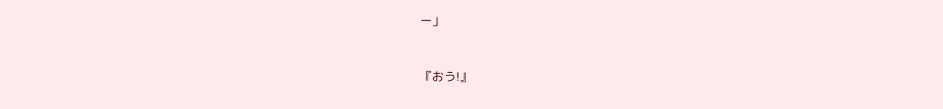ー」


『おう!』